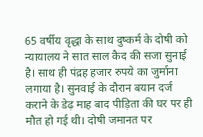65 वर्षीय वृद्धा के साथ दुष्कर्म के दोषी को न्यायालय ने सात साल कैद की सजा सुनाई है। साथ ही पंद्रह हजार रुपये का जुर्माना लगाया है। सुनवाई के दौरान बयान दर्ज कराने के डेढ़ माह बाद पीड़िता की घर पर ही मौत हो गई थी। दोषी जमानत पर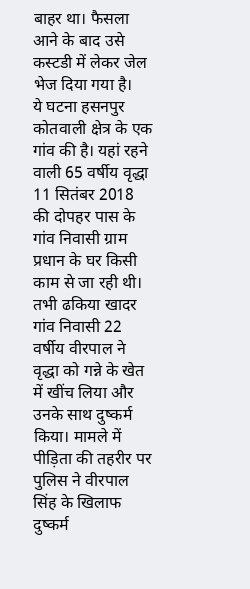बाहर था। फैसला आने के बाद उसे कस्टडी में लेकर जेल भेज दिया गया है।
ये घटना हसनपुर कोतवाली क्षेत्र के एक गांव की है। यहां रहने वाली 65 वर्षीय वृद्धा 11 सितंबर 2018 की दोपहर पास के गांव निवासी ग्राम प्रधान के घर किसी काम से जा रही थी। तभी ढकिया खादर गांव निवासी 22 वर्षीय वीरपाल ने वृद्धा को गन्ने के खेत में खींच लिया और उनके साथ दुष्कर्म किया। मामले में पीड़िता की तहरीर पर पुलिस ने वीरपाल सिंह के खिलाफ दुष्कर्म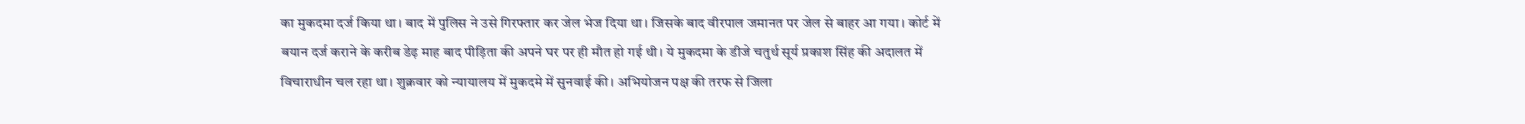का मुकदमा दर्ज किया था। बाद में पुलिस ने उसे गिरफ्तार कर जेल भेज दिया था। जिसके बाद वीरपाल जमानत पर जेल से बाहर आ गया। कोर्ट में बयान दर्ज कराने के करीब डेढ़ माह बाद पीड़िता की अपने घर पर ही मौत हो गई थी। ये मुकदमा के डीजे चतुर्थ सूर्य प्रकाश सिंह की अदालत में विचाराधीन चल रहा था। शुक्रवार को न्यायालय में मुकदमे में सुनवाई की। अभियोजन पक्ष की तरफ से जिला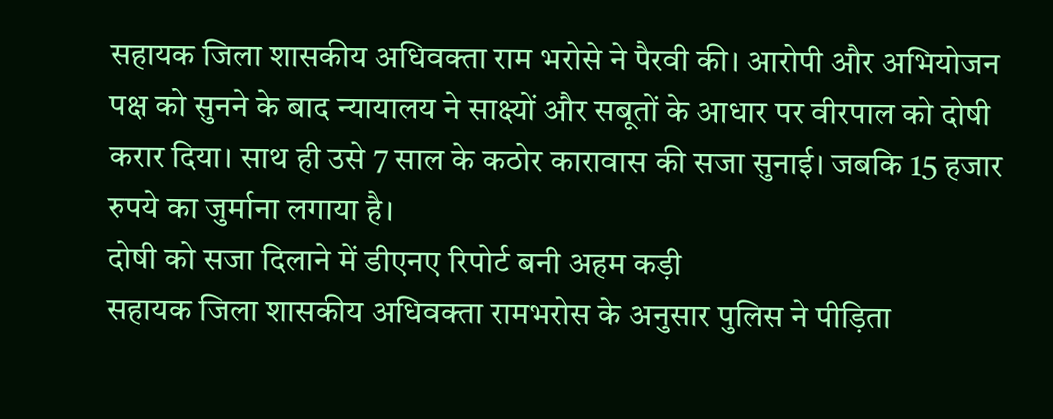सहायक जिला शासकीय अधिवक्ता राम भरोसे ने पैरवी की। आरोपी और अभियोजन पक्ष को सुनने के बाद न्यायालय ने साक्ष्यों और सबूतों के आधार पर वीरपाल को दोषी करार दिया। साथ ही उसे 7 साल के कठोर कारावास की सजा सुनाई। जबकि 15 हजार रुपये का जुर्माना लगाया है।
दोषी को सजा दिलाने में डीएनए रिपोर्ट बनी अहम कड़ी
सहायक जिला शासकीय अधिवक्ता रामभरोस के अनुसार पुलिस ने पीड़िता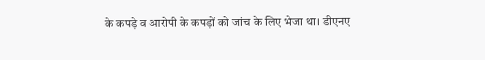के कपड़े व आरोपी के कपड़ों को जांच के लिए भेजा था। डीएनए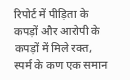रिपोर्ट में पीड़िता के कपड़ों और आरोपी के कपड़ों में मिले रक्त, स्पर्म के कण एक समान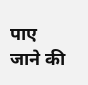पाए जाने की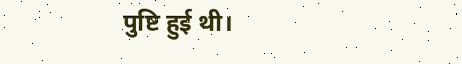पुष्टि हुई थी।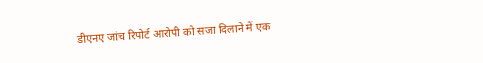डीएनए जांच रिपोर्ट आरोपी को सजा दिलाने में एक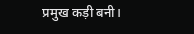प्रमुख कड़ी बनी।